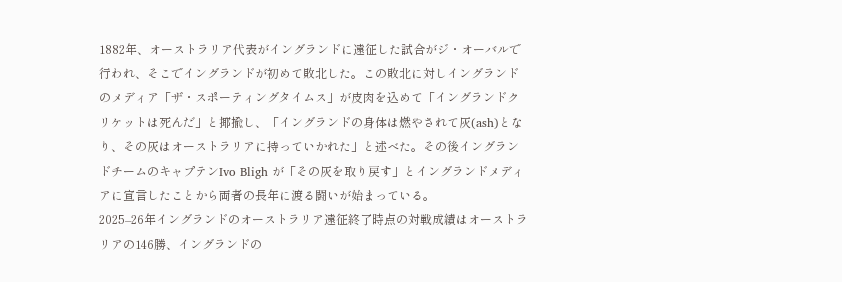1882年、オーストラリア代表がイングランドに遠征した試合がジ・オーバルで行われ、そこでイングランドが初めて敗北した。この敗北に対しイングランドのメディア「ザ・スポーティングタイムス」が皮肉を込めて「イングランドクリケットは死んだ」と揶揄し、「イングランドの身体は燃やされて灰(ash)となり、その灰はオーストラリアに持っていかれた」と述べた。その後イングランドチームのキャプテンIvo Bligh が「その灰を取り戻す」とイングランドメディアに宣言したことから両者の長年に渡る闘いが始まっている。
2025–26年イングランドのオーストラリア遠征終了時点の対戦成績はオーストラリアの146勝、イングランドの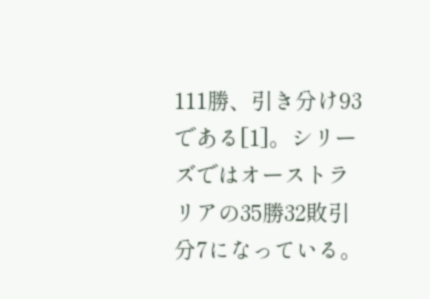111勝、引き分け93である[1]。シリーズではオーストラリアの35勝32敗引分7になっている。